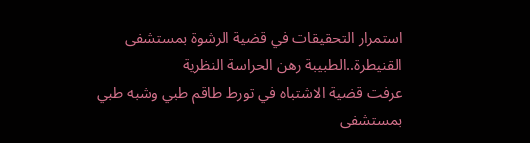استمرار التحقيقات في قضية الرشوة بمستشفى القنيطرة..الطبيبة رهن الحراسة النظرية
عرفت قضية الاشتباه في تورط طاقم طبي وشبه طبي بمستشفى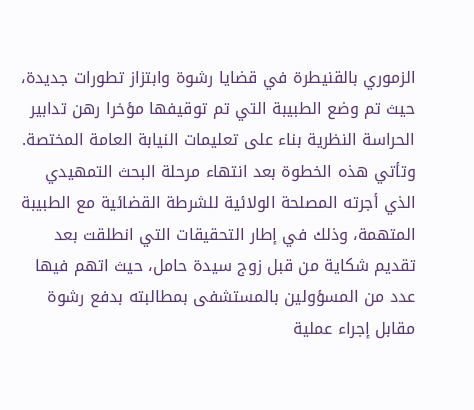الزموري بالقنيطرة في قضايا رشوة وابتزاز تطورات جديدة، حيث تم وضع الطبيبة التي تم توقيفها مؤخرا رهن تدابير الحراسة النظرية بناء على تعليمات النيابة العامة المختصة.
وتأتي هذه الخطوة بعد انتهاء مرحلة البحث التمهيدي الذي أجرته المصلحة الولائية للشرطة القضائية مع الطبيبة المتهمة، وذلك في إطار التحقيقات التي انطلقت بعد تقديم شكاية من قبل زوج سيدة حامل، حيث اتهم فيها عدد من المسؤولين بالمستشفى بمطالبته بدفع رشوة مقابل إجراء عملية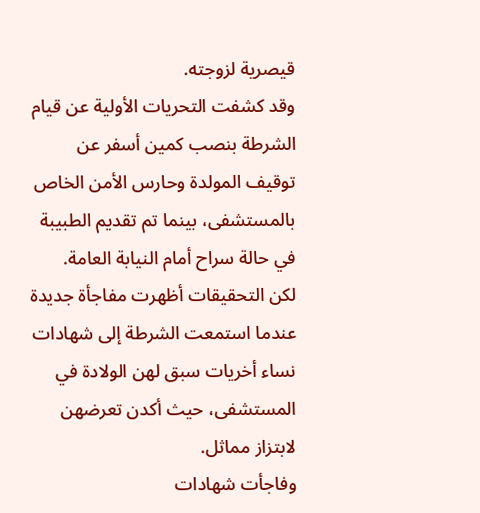قيصرية لزوجته.
وقد كشفت التحريات الأولية عن قيام الشرطة بنصب كمين أسفر عن توقيف المولدة وحارس الأمن الخاص بالمستشفى، بينما تم تقديم الطبيبة في حالة سراح أمام النيابة العامة.
لكن التحقيقات أظهرت مفاجأة جديدة عندما استمعت الشرطة إلى شهادات نساء أخريات سبق لهن الولادة في المستشفى، حيث أكدن تعرضهن لابتزاز مماثل.
وفاجأت شهادات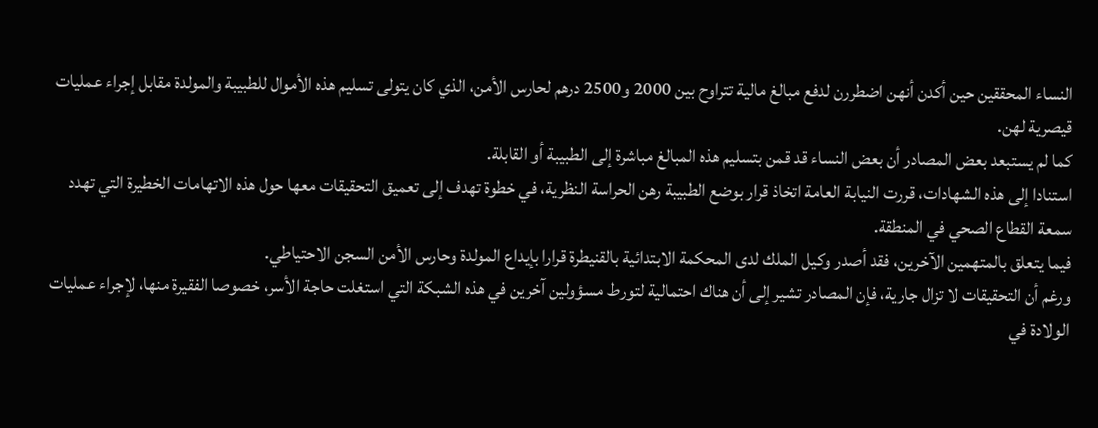النساء المحققين حين أكدن أنهن اضطررن لدفع مبالغ مالية تتراوح بين 2000 و2500 درهم لحارس الأمن، الذي كان يتولى تسليم هذه الأموال للطبيبة والمولدة مقابل إجراء عمليات قيصرية لهن.
كما لم يستبعد بعض المصادر أن بعض النساء قد قمن بتسليم هذه المبالغ مباشرة إلى الطبيبة أو القابلة.
استنادا إلى هذه الشهادات، قررت النيابة العامة اتخاذ قرار بوضع الطبيبة رهن الحراسة النظرية، في خطوة تهدف إلى تعميق التحقيقات معها حول هذه الاتهامات الخطيرة التي تهدد سمعة القطاع الصحي في المنطقة.
فيما يتعلق بالمتهمين الآخرين، فقد أصدر وكيل الملك لدى المحكمة الابتدائية بالقنيطرة قرارا بإيداع المولدة وحارس الأمن السجن الاحتياطي.
ورغم أن التحقيقات لا تزال جارية، فإن المصادر تشير إلى أن هناك احتمالية لتورط مسؤولين آخرين في هذه الشبكة التي استغلت حاجة الأسر، خصوصا الفقيرة منها، لإجراء عمليات الولادة في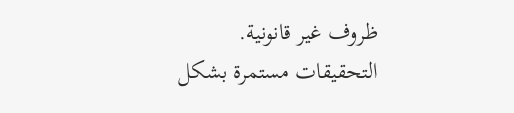ظروف غير قانونية.
التحقيقات مستمرة بشكل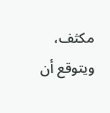مكثف، ويتوقع أن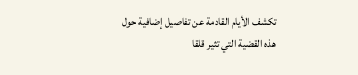تكشف الأيام القادمة عن تفاصيل إضافية حول هذه القضية التي تثير قلقا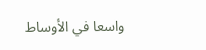واسعا في الأوساط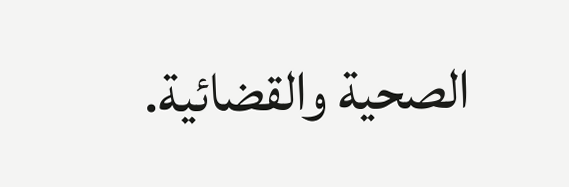الصحية والقضائية.